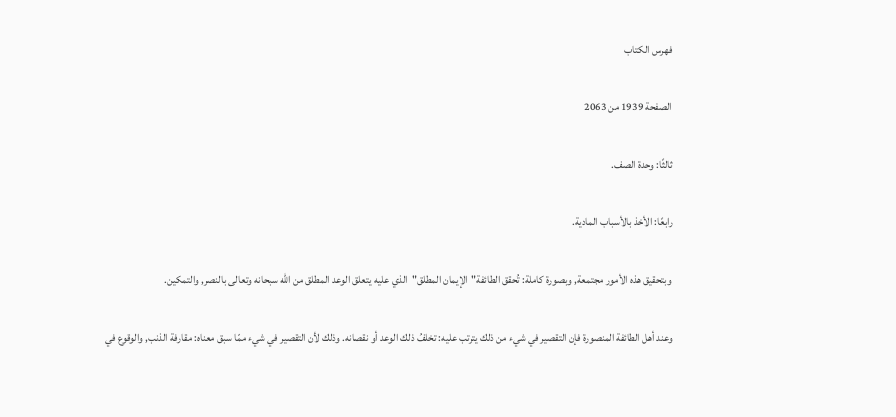فهرس الكتاب

الصفحة 1939 من 2063

ثالثًا: وحدة الصف.

رابعًا: الأخذ بالأسباب المادية.

وبتحقيق هذه الأمور مجتمعة, وبصورة كاملة: تُحقق الطائفة"الإيمان المطلق"الذي عليه يتعلق الوعد المطلق من الله سبحانه وتعالى بالنصر, والتمكين.

وعند أهل الطائفة المنصورة فإن التقصير في شيء من ذلك يترتب عليه: تخلفُ ذلك الوعد أو نقصانه. وذلك لأن التقصير في شيء ممّا سبق معناه: مقارفة الذنب, والوقوع في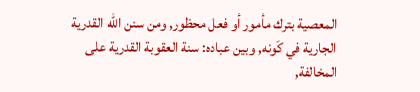المعصية بترك مأمور أو فعل محظور, ومن سنن الله القدرية الجارية في كَونه, وبين عباده: سنة العقوبة القدرية على المخالفة,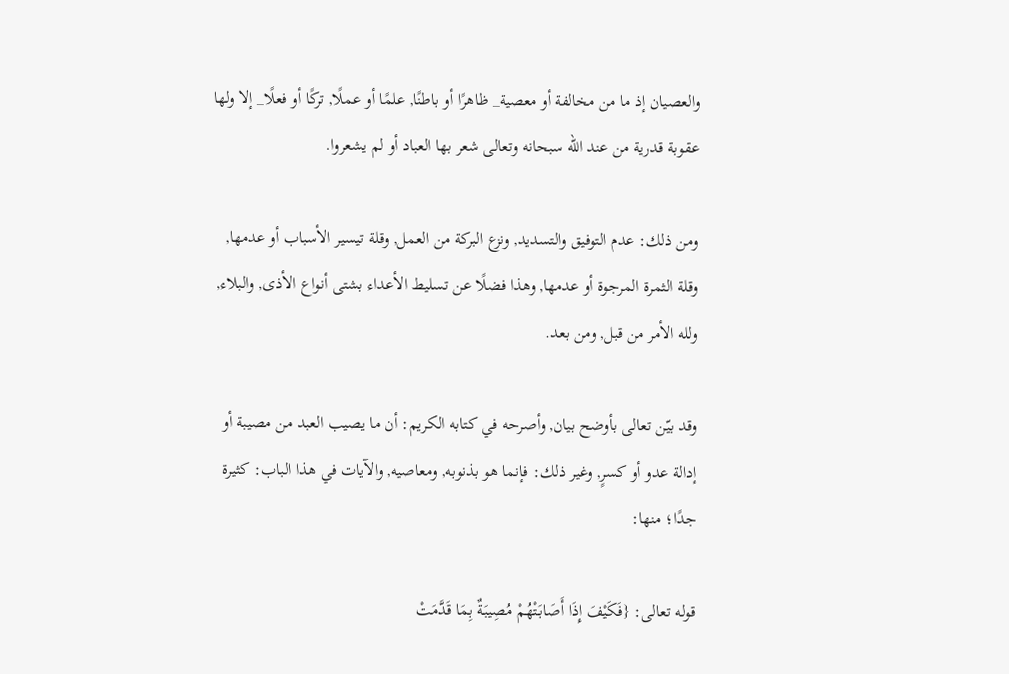والعصيان إذ ما من مخالفة أو معصية_ ظاهرًا أو باطنًا, علمًا أو عملًا, تركًا أو فعلًا_ إلا ولها عقوبة قدرية من عند الله سبحانه وتعالى شعر بها العباد أو لم يشعروا.

ومن ذلك: عدم التوفيق والتسديد, ونزع البركة من العمل, وقلة تيسير الأسباب أو عدمها, وقلة الثمرة المرجوة أو عدمها, وهذا فضلًا عن تسليط الأعداء بشتى أنواع الأذى, والبلاء, ولله الأمر من قبل, ومن بعد.

وقد بيّن تعالى بأوضح بيان, وأصرحه في كتابه الكريم: أن ما يصيب العبد من مصيبة أو إدالة عدو أو كسرٍ, وغير ذلك: فإنما هو بذنوبه, ومعاصيه, والآيات في هذا الباب: كثيرة جدًا؛ منها:

قوله تعالى: {فَكَيْفَ إِذَا أَصَابَتْهُمْ مُصِيبَةٌ بِمَا قَدَّمَتْ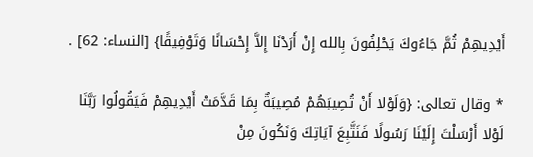أَيْدِيهِمْ ثُمَّ جَاءُوكَ يَحْلِفُونَ بِالله إِنْ أَرَدْنَا إِلاَّ إِحْسَانًا وَتَوْفِيقًا} [النساء: 62] .

* وقال تعالى: {وَلَوْلا أَنْ تُصِيبَهُمْ مُصِيبَةٌ بِمَا قَدَّمَتْ أَيْدِيهِمْ فَيَقُولُوا رَبَّنَا لَوْلا أَرْسَلْتَ إِلَيْنَا رَسُولًا فَنَتَّبِعَ آيَاتِكَ وَنَكُونَ مِنْ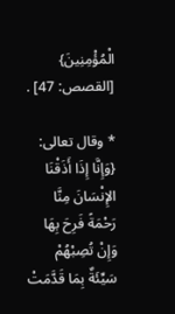الْمُؤْمِنِينَ} [القصص: 47] .

* وقال تعالى: {وَإِنَّا إِذَا أَذَقْنَا الإِنْسَانَ مِنَّا رَحْمَةً فَرِحَ بِهَا وَإِنْ تُصِبْهُمْ سَيِّئَةٌ بِمَا قَدَّمَتْ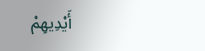أَيْدِيهِمْ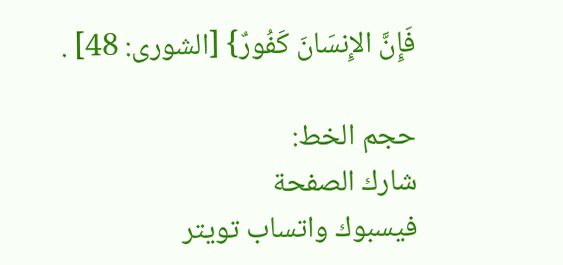فَإِنَّ الإِنسَانَ كَفُورٌ} [الشورى: 48] .

حجم الخط:
شارك الصفحة
فيسبوك واتساب تويتر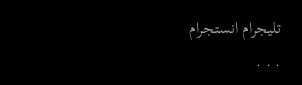تليجرام انستجرام
. . .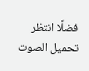فضلًا انتظر تحميل الصوت